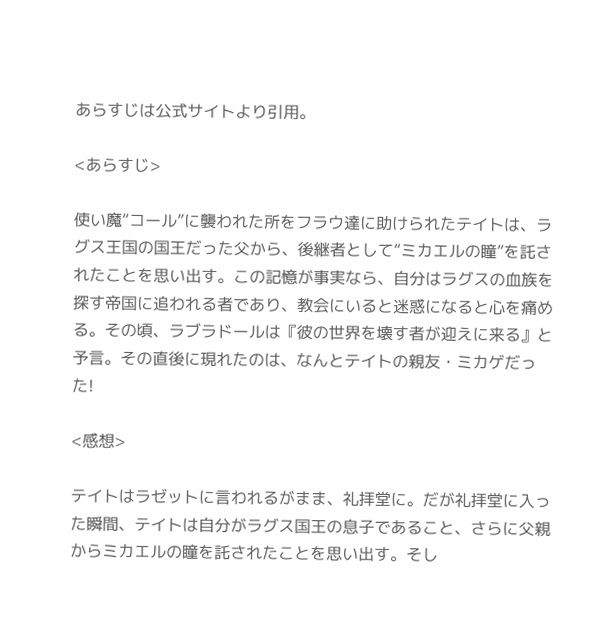あらすじは公式サイトより引用。

<あらすじ>

使い魔“コール”に襲われた所をフラウ達に助けられたテイトは、ラグス王国の国王だった父から、後継者として“ミカエルの瞳”を託されたことを思い出す。この記憶が事実なら、自分はラグスの血族を探す帝国に追われる者であり、教会にいると迷惑になると心を痛める。その頃、ラブラドールは『彼の世界を壊す者が迎えに来る』と予言。その直後に現れたのは、なんとテイトの親友・ミカゲだった!

<感想>

テイトはラゼットに言われるがまま、礼拝堂に。だが礼拝堂に入った瞬間、テイトは自分がラグス国王の息子であること、さらに父親からミカエルの瞳を託されたことを思い出す。そし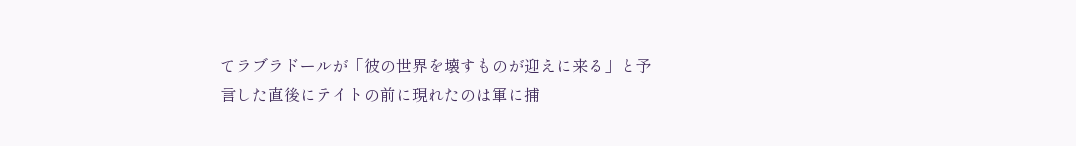てラブラドールが「彼の世界を壊すものが迎えに来る」と予言した直後にテイトの前に現れたのは軍に捕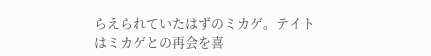らえられていたはずのミカゲ。テイトはミカゲとの再会を喜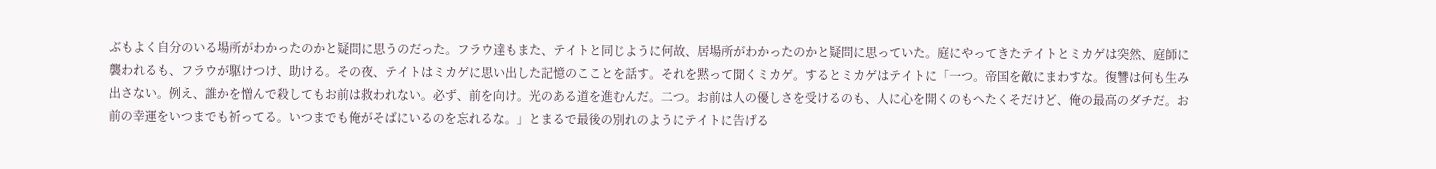ぶもよく自分のいる場所がわかったのかと疑問に思うのだった。フラウ達もまた、テイトと同じように何故、居場所がわかったのかと疑問に思っていた。庭にやってきたテイトとミカゲは突然、庭師に襲われるも、フラウが駆けつけ、助ける。その夜、テイトはミカゲに思い出した記憶のこことを話す。それを黙って聞くミカゲ。するとミカゲはテイトに「一つ。帝国を敵にまわすな。復讐は何も生み出さない。例え、誰かを憎んで殺してもお前は救われない。必ず、前を向け。光のある道を進むんだ。二つ。お前は人の優しさを受けるのも、人に心を開くのもへたくそだけど、俺の最高のダチだ。お前の幸運をいつまでも祈ってる。いつまでも俺がそばにいるのを忘れるな。」とまるで最後の別れのようにテイトに告げる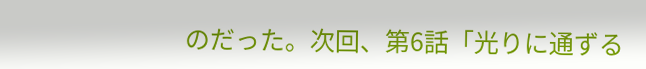のだった。次回、第6話「光りに通ずる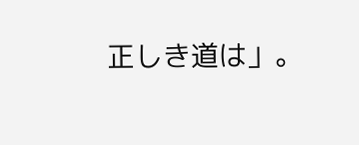正しき道は」。